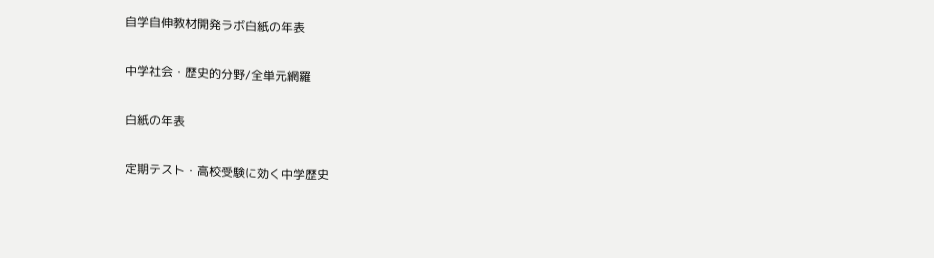自学自伸教材開発ラボ白紙の年表

中学社会・歴史的分野/全単元網羅

白紙の年表

定期テスト・高校受験に効く中学歴史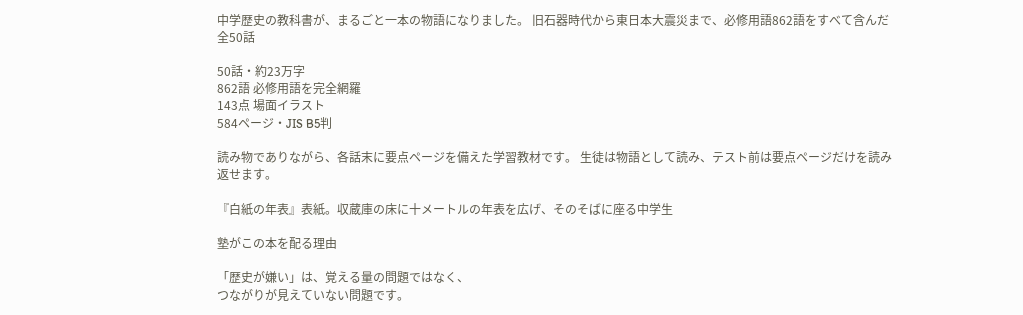中学歴史の教科書が、まるごと一本の物語になりました。 旧石器時代から東日本大震災まで、必修用語862語をすべて含んだ全50話

50話・約23万字
862語 必修用語を完全網羅
143点 場面イラスト
584ページ・JIS B5判

読み物でありながら、各話末に要点ページを備えた学習教材です。 生徒は物語として読み、テスト前は要点ページだけを読み返せます。

『白紙の年表』表紙。収蔵庫の床に十メートルの年表を広げ、そのそばに座る中学生

塾がこの本を配る理由

「歴史が嫌い」は、覚える量の問題ではなく、
つながりが見えていない問題です。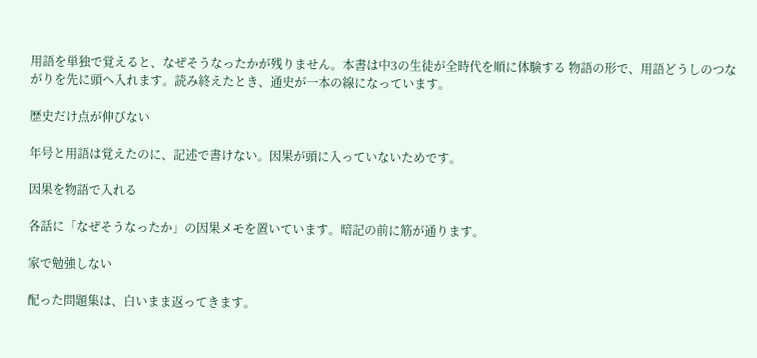用語を単独で覚えると、なぜそうなったかが残りません。本書は中3の生徒が全時代を順に体験する 物語の形で、用語どうしのつながりを先に頭へ入れます。読み終えたとき、通史が一本の線になっています。

歴史だけ点が伸びない

年号と用語は覚えたのに、記述で書けない。因果が頭に入っていないためです。

因果を物語で入れる

各話に「なぜそうなったか」の因果メモを置いています。暗記の前に筋が通ります。

家で勉強しない

配った問題集は、白いまま返ってきます。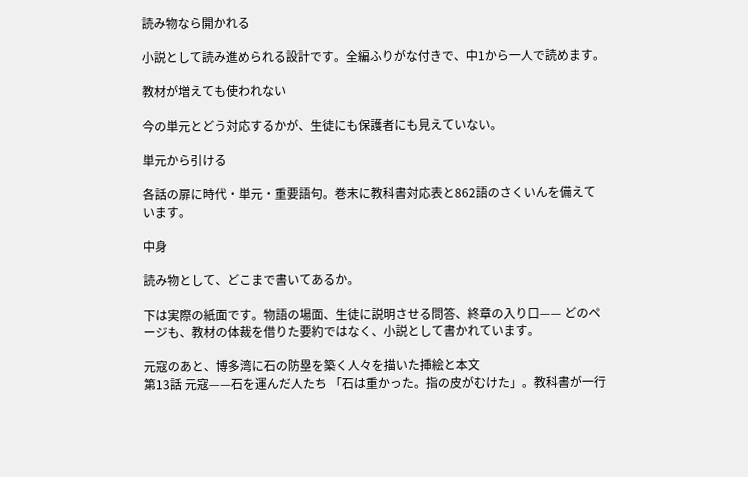読み物なら開かれる

小説として読み進められる設計です。全編ふりがな付きで、中1から一人で読めます。

教材が増えても使われない

今の単元とどう対応するかが、生徒にも保護者にも見えていない。

単元から引ける

各話の扉に時代・単元・重要語句。巻末に教科書対応表と862語のさくいんを備えています。

中身

読み物として、どこまで書いてあるか。

下は実際の紙面です。物語の場面、生徒に説明させる問答、終章の入り口—— どのページも、教材の体裁を借りた要約ではなく、小説として書かれています。

元寇のあと、博多湾に石の防塁を築く人々を描いた挿絵と本文
第13話 元寇——石を運んだ人たち 「石は重かった。指の皮がむけた」。教科書が一行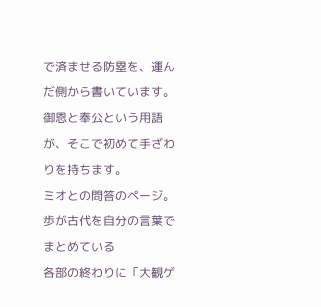で済ませる防塁を、運んだ側から書いています。 御恩と奉公という用語が、そこで初めて手ざわりを持ちます。
ミオとの問答のページ。歩が古代を自分の言葉でまとめている
各部の終わりに「大観ゲ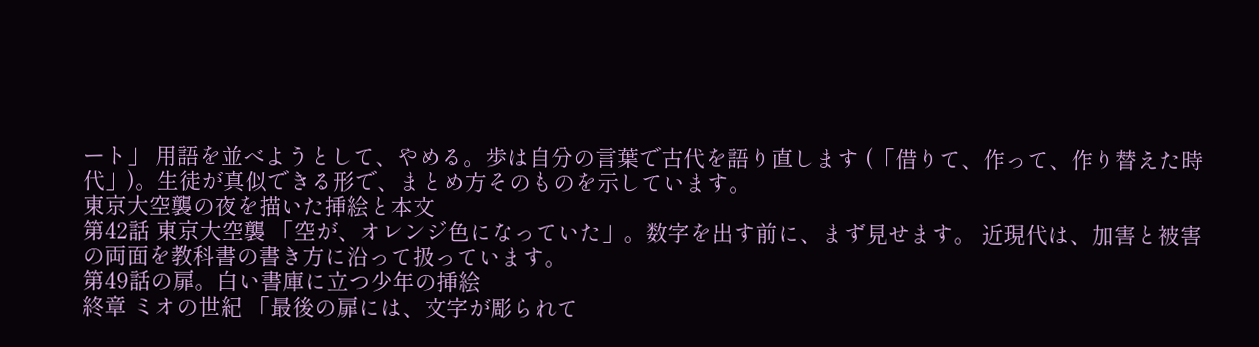ート」 用語を並べようとして、やめる。歩は自分の言葉で古代を語り直します (「借りて、作って、作り替えた時代」)。生徒が真似できる形で、まとめ方そのものを示しています。
東京大空襲の夜を描いた挿絵と本文
第42話 東京大空襲 「空が、オレンジ色になっていた」。数字を出す前に、まず見せます。 近現代は、加害と被害の両面を教科書の書き方に沿って扱っています。
第49話の扉。白い書庫に立つ少年の挿絵
終章 ミオの世紀 「最後の扉には、文字が彫られて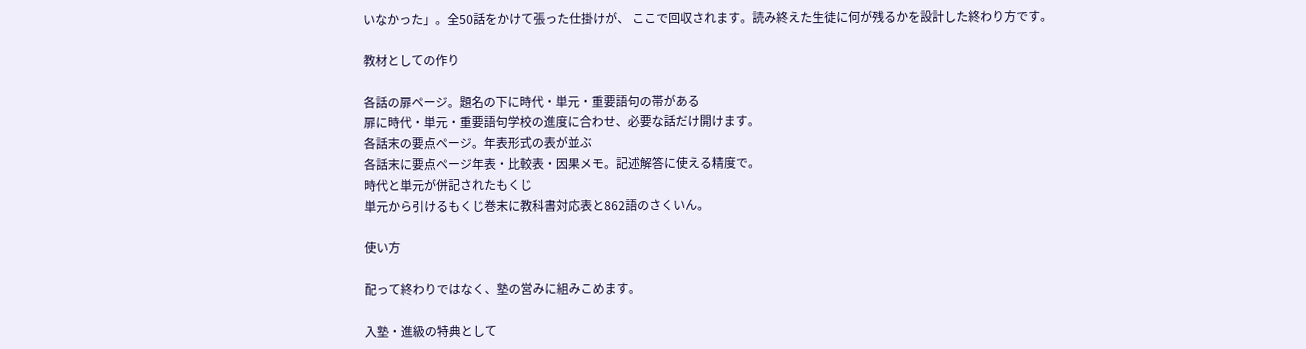いなかった」。全50話をかけて張った仕掛けが、 ここで回収されます。読み終えた生徒に何が残るかを設計した終わり方です。

教材としての作り

各話の扉ページ。題名の下に時代・単元・重要語句の帯がある
扉に時代・単元・重要語句学校の進度に合わせ、必要な話だけ開けます。
各話末の要点ページ。年表形式の表が並ぶ
各話末に要点ページ年表・比較表・因果メモ。記述解答に使える精度で。
時代と単元が併記されたもくじ
単元から引けるもくじ巻末に教科書対応表と862語のさくいん。

使い方

配って終わりではなく、塾の営みに組みこめます。

入塾・進級の特典として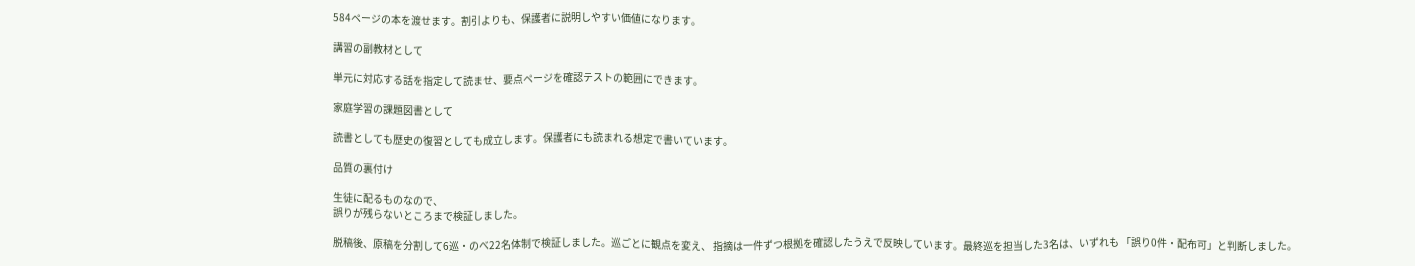584ページの本を渡せます。割引よりも、保護者に説明しやすい価値になります。

講習の副教材として

単元に対応する話を指定して読ませ、要点ページを確認テストの範囲にできます。

家庭学習の課題図書として

読書としても歴史の復習としても成立します。保護者にも読まれる想定で書いています。

品質の裏付け

生徒に配るものなので、
誤りが残らないところまで検証しました。

脱稿後、原稿を分割して6巡・のべ22名体制で検証しました。巡ごとに観点を変え、 指摘は一件ずつ根拠を確認したうえで反映しています。最終巡を担当した3名は、いずれも 「誤り0件・配布可」と判断しました。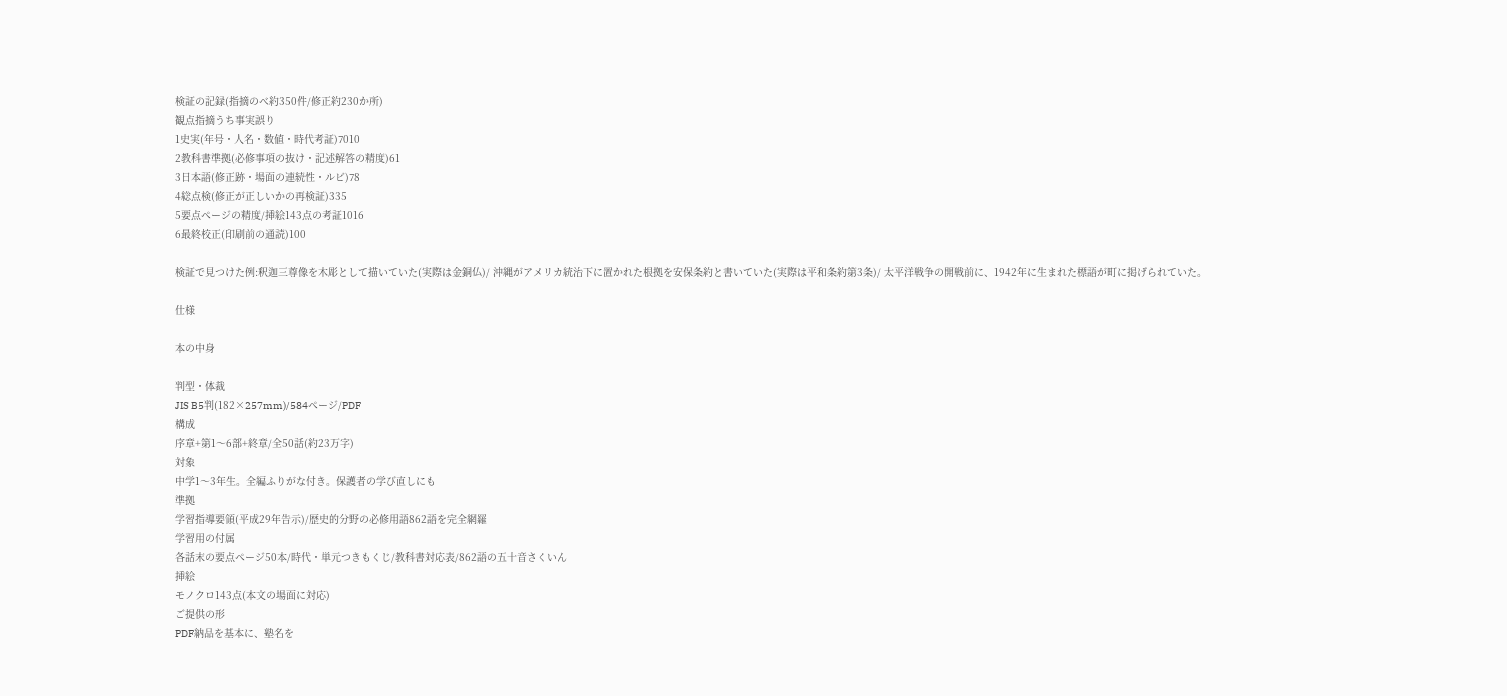検証の記録(指摘のべ約350件/修正約230か所)
観点指摘うち事実誤り
1史実(年号・人名・数値・時代考証)7010
2教科書準拠(必修事項の抜け・記述解答の精度)61
3日本語(修正跡・場面の連続性・ルビ)78
4総点検(修正が正しいかの再検証)335
5要点ページの精度/挿絵143点の考証1016
6最終校正(印刷前の通読)100

検証で見つけた例:釈迦三尊像を木彫として描いていた(実際は金銅仏)/ 沖縄がアメリカ統治下に置かれた根拠を安保条約と書いていた(実際は平和条約第3条)/ 太平洋戦争の開戦前に、1942年に生まれた標語が町に掲げられていた。

仕様

本の中身

判型・体裁
JIS B5判(182×257mm)/584ページ/PDF
構成
序章+第1〜6部+終章/全50話(約23万字)
対象
中学1〜3年生。全編ふりがな付き。保護者の学び直しにも
準拠
学習指導要領(平成29年告示)/歴史的分野の必修用語862語を完全網羅
学習用の付属
各話末の要点ページ50本/時代・単元つきもくじ/教科書対応表/862語の五十音さくいん
挿絵
モノクロ143点(本文の場面に対応)
ご提供の形
PDF納品を基本に、塾名を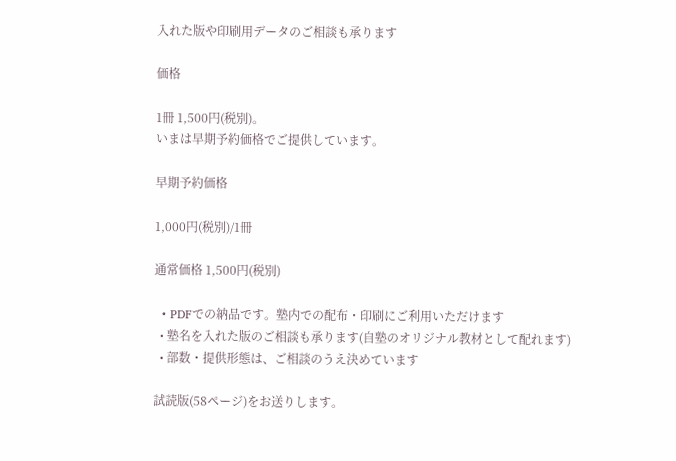入れた版や印刷用データのご相談も承ります

価格

1冊 1,500円(税別)。
いまは早期予約価格でご提供しています。

早期予約価格

1,000円(税別)/1冊

通常価格 1,500円(税別)

  • PDFでの納品です。塾内での配布・印刷にご利用いただけます
  • 塾名を入れた版のご相談も承ります(自塾のオリジナル教材として配れます)
  • 部数・提供形態は、ご相談のうえ決めています

試読版(58ページ)をお送りします。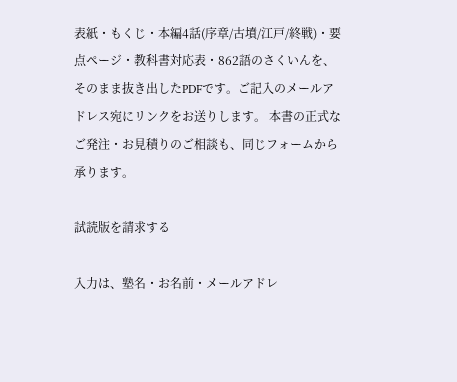表紙・もくじ・本編4話(序章/古墳/江戸/終戦)・要点ページ・教科書対応表・862語のさくいんを、 そのまま抜き出したPDFです。ご記入のメールアドレス宛にリンクをお送りします。 本書の正式なご発注・お見積りのご相談も、同じフォームから承ります。

試読版を請求する

入力は、塾名・お名前・メールアドレ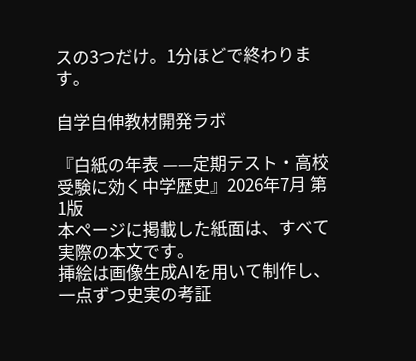スの3つだけ。1分ほどで終わります。

自学自伸教材開発ラボ

『白紙の年表 ——定期テスト・高校受験に効く中学歴史』2026年7月 第1版
本ページに掲載した紙面は、すべて実際の本文です。
挿絵は画像生成AIを用いて制作し、一点ずつ史実の考証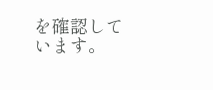を確認しています。